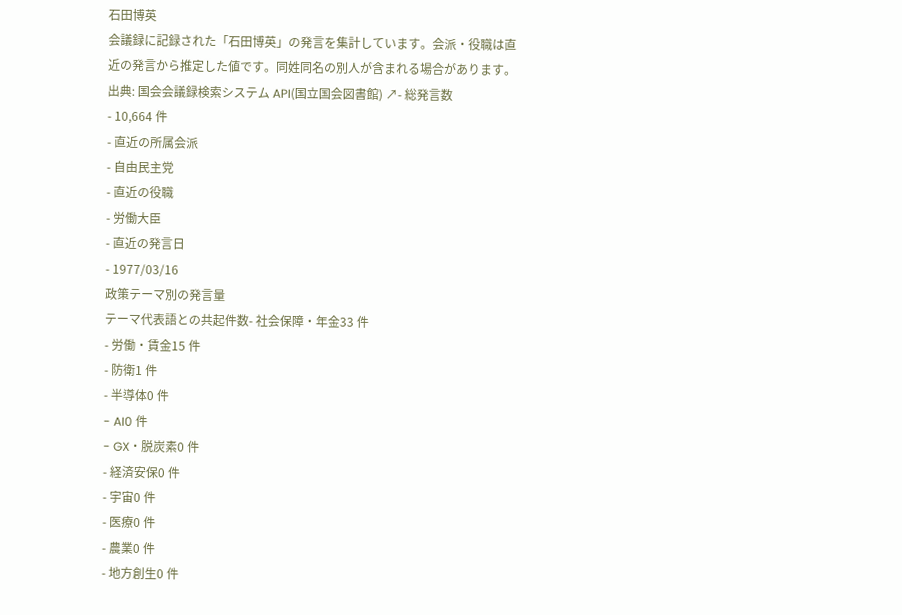石田博英
会議録に記録された「石田博英」の発言を集計しています。会派・役職は直近の発言から推定した値です。同姓同名の別人が含まれる場合があります。
出典: 国会会議録検索システム API(国立国会図書館) ↗- 総発言数
- 10,664 件
- 直近の所属会派
- 自由民主党
- 直近の役職
- 労働大臣
- 直近の発言日
- 1977/03/16
政策テーマ別の発言量
テーマ代表語との共起件数- 社会保障・年金33 件
- 労働・賃金15 件
- 防衛1 件
- 半導体0 件
- AI0 件
- GX・脱炭素0 件
- 経済安保0 件
- 宇宙0 件
- 医療0 件
- 農業0 件
- 地方創生0 件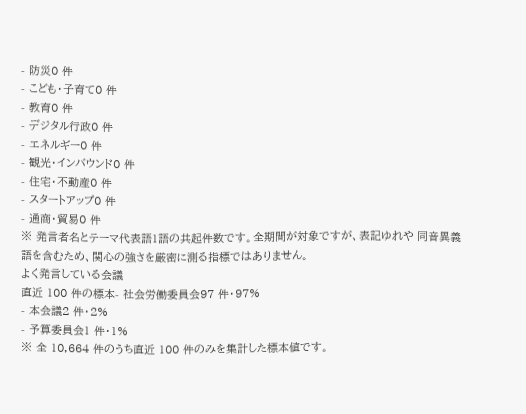- 防災0 件
- こども・子育て0 件
- 教育0 件
- デジタル行政0 件
- エネルギー0 件
- 観光・インバウンド0 件
- 住宅・不動産0 件
- スタートアップ0 件
- 通商・貿易0 件
※ 発言者名とテーマ代表語1語の共起件数です。全期間が対象ですが、表記ゆれや 同音異義語を含むため、関心の強さを厳密に測る指標ではありません。
よく発言している会議
直近 100 件の標本- 社会労働委員会97 件・97%
- 本会議2 件・2%
- 予算委員会1 件・1%
※ 全 10,664 件のうち直近 100 件のみを集計した標本値です。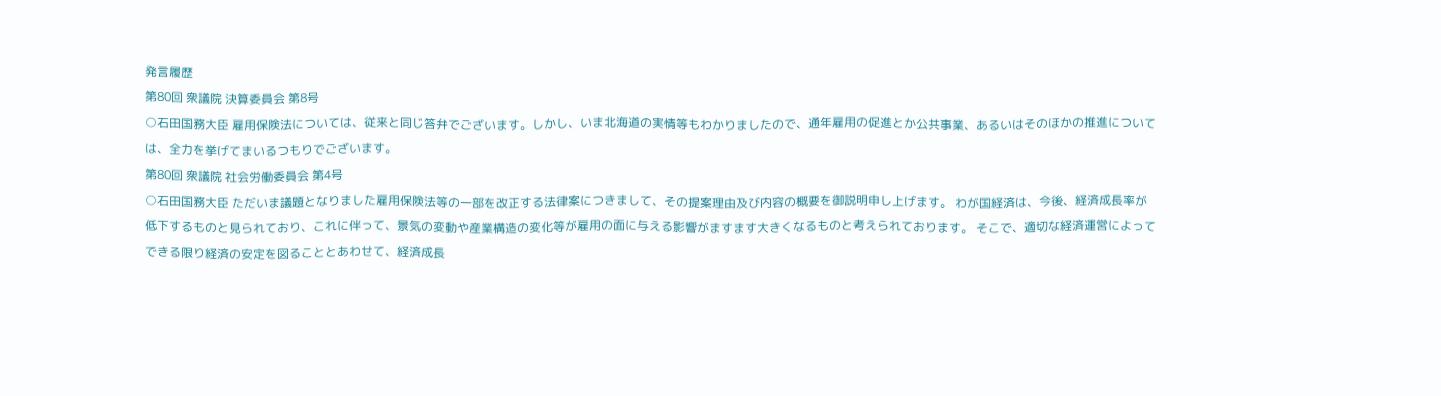発言履歴
第80回 衆議院 決算委員会 第8号
○石田国務大臣 雇用保険法については、従来と同じ答弁でございます。しかし、いま北海道の実情等もわかりましたので、通年雇用の促進とか公共事業、あるいはそのほかの推進については、全力を挙げてまいるつもりでございます。
第80回 衆議院 社会労働委員会 第4号
○石田国務大臣 ただいま議題となりました雇用保険法等の一部を改正する法律案につきまして、その提案理由及び内容の概要を御説明申し上げます。 わが国経済は、今後、経済成長率が低下するものと見られており、これに伴って、景気の変動や産業構造の変化等が雇用の面に与える影響がますます大きくなるものと考えられております。 そこで、適切な経済運営によってできる限り経済の安定を図ることとあわせて、経済成長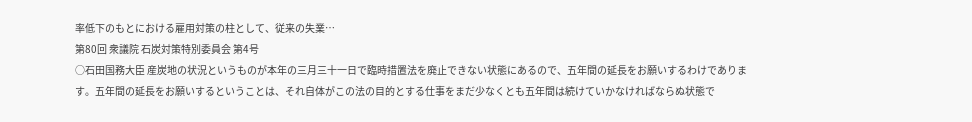率低下のもとにおける雇用対策の柱として、従来の失業…
第80回 衆議院 石炭対策特別委員会 第4号
○石田国務大臣 産炭地の状況というものが本年の三月三十一日で臨時措置法を廃止できない状態にあるので、五年間の延長をお願いするわけであります。五年間の延長をお願いするということは、それ自体がこの法の目的とする仕事をまだ少なくとも五年間は続けていかなければならぬ状態で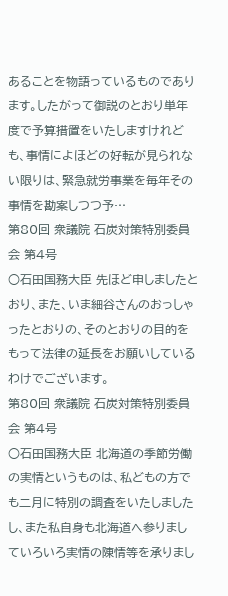あることを物語っているものであります。したがって御説のとおり単年度で予算措置をいたしますけれども、事情によほどの好転が見られない限りは、緊急就労事業を毎年その事情を勘案しつつ予…
第80回 衆議院 石炭対策特別委員会 第4号
○石田国務大臣 先ほど申しましたとおり、また、いま細谷さんのおっしゃったとおりの、そのとおりの目的をもって法律の延長をお願いしているわけでございます。
第80回 衆議院 石炭対策特別委員会 第4号
○石田国務大臣 北海道の季節労働の実情というものは、私どもの方でも二月に特別の調査をいたしましたし、また私自身も北海道へ参りましていろいろ実情の陳情等を承りまし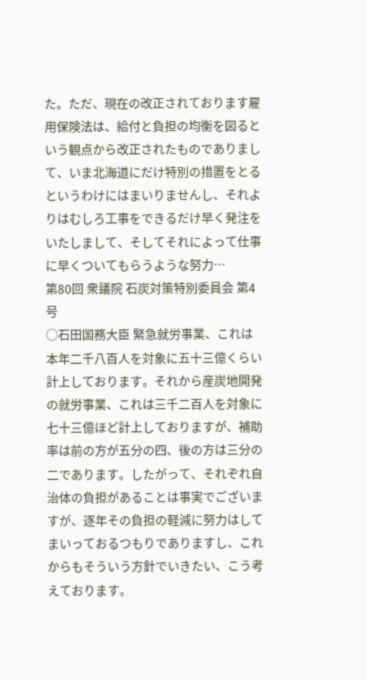た。ただ、現在の改正されております雇用保険法は、給付と負担の均衡を図るという観点から改正されたものでありまして、いま北海道にだけ特別の措置をとるというわけにはまいりませんし、それよりはむしろ工事をできるだけ早く発注をいたしまして、そしてそれによって仕事に早くついてもらうような努力…
第80回 衆議院 石炭対策特別委員会 第4号
○石田国務大臣 緊急就労事業、これは本年二千八百人を対象に五十三億くらい計上しております。それから産炭地開発の就労事業、これは三千二百人を対象に七十三億ほど計上しておりますが、補助率は前の方が五分の四、後の方は三分の二であります。したがって、それぞれ自治体の負担があることは事実でございますが、逐年その負担の軽減に努力はしてまいっておるつもりでありますし、これからもそういう方針でいきたい、こう考えております。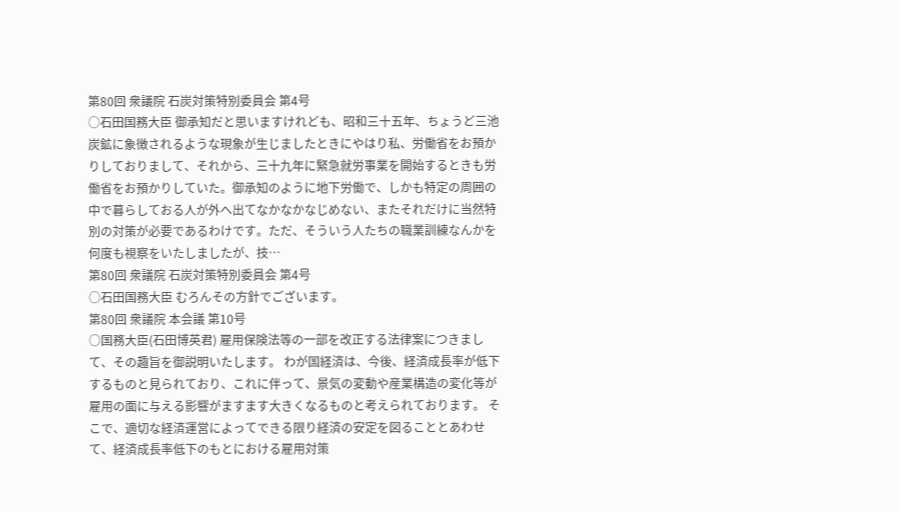第80回 衆議院 石炭対策特別委員会 第4号
○石田国務大臣 御承知だと思いますけれども、昭和三十五年、ちょうど三池炭鉱に象徴されるような現象が生じましたときにやはり私、労働省をお預かりしておりまして、それから、三十九年に緊急就労事業を開始するときも労働省をお預かりしていた。御承知のように地下労働で、しかも特定の周囲の中で暮らしておる人が外へ出てなかなかなじめない、またそれだけに当然特別の対策が必要であるわけです。ただ、そういう人たちの職業訓練なんかを何度も視察をいたしましたが、技…
第80回 衆議院 石炭対策特別委員会 第4号
○石田国務大臣 むろんその方針でございます。
第80回 衆議院 本会議 第10号
○国務大臣(石田博英君) 雇用保険法等の一部を改正する法律案につきまして、その趣旨を御説明いたします。 わが国経済は、今後、経済成長率が低下するものと見られており、これに伴って、景気の変動や産業構造の変化等が雇用の面に与える影響がますます大きくなるものと考えられております。 そこで、適切な経済運営によってできる限り経済の安定を図ることとあわせて、経済成長率低下のもとにおける雇用対策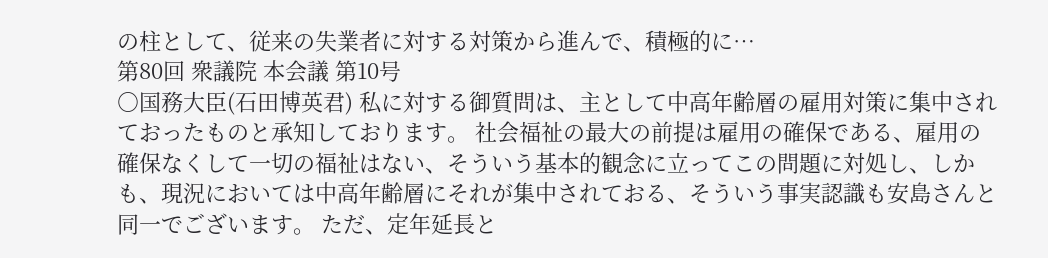の柱として、従来の失業者に対する対策から進んで、積極的に…
第80回 衆議院 本会議 第10号
○国務大臣(石田博英君) 私に対する御質問は、主として中高年齢層の雇用対策に集中されておったものと承知しております。 社会福祉の最大の前提は雇用の確保である、雇用の確保なくして一切の福祉はない、そういう基本的観念に立ってこの問題に対処し、しかも、現況においては中高年齢層にそれが集中されておる、そういう事実認識も安島さんと同一でございます。 ただ、定年延長と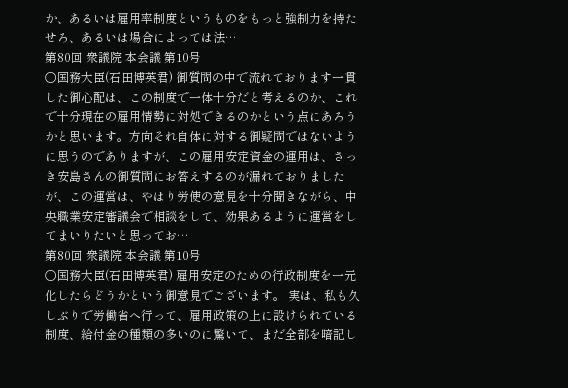か、あるいは雇用率制度というものをもっと強制力を持たせろ、あるいは場合によっては法…
第80回 衆議院 本会議 第10号
○国務大臣(石田博英君) 御質問の中で流れております一貫した御心配は、この制度で一体十分だと考えるのか、これで十分現在の雇用情勢に対処できるのかという点にあろうかと思います。方向それ自体に対する御疑問ではないように思うのでありますが、この雇用安定資金の運用は、さっき安島さんの御質問にお答えするのが漏れておりましたが、この運営は、やはり労使の意見を十分聞きながら、中央職業安定審議会で相談をして、効果あるように運営をしてまいりたいと思ってお…
第80回 衆議院 本会議 第10号
○国務大臣(石田博英君) 雇用安定のための行政制度を一元化したらどうかという御意見でございます。 実は、私も久しぶりで労働省へ行って、雇用政策の上に設けられている制度、給付金の種類の多いのに驚いて、まだ全部を暗記し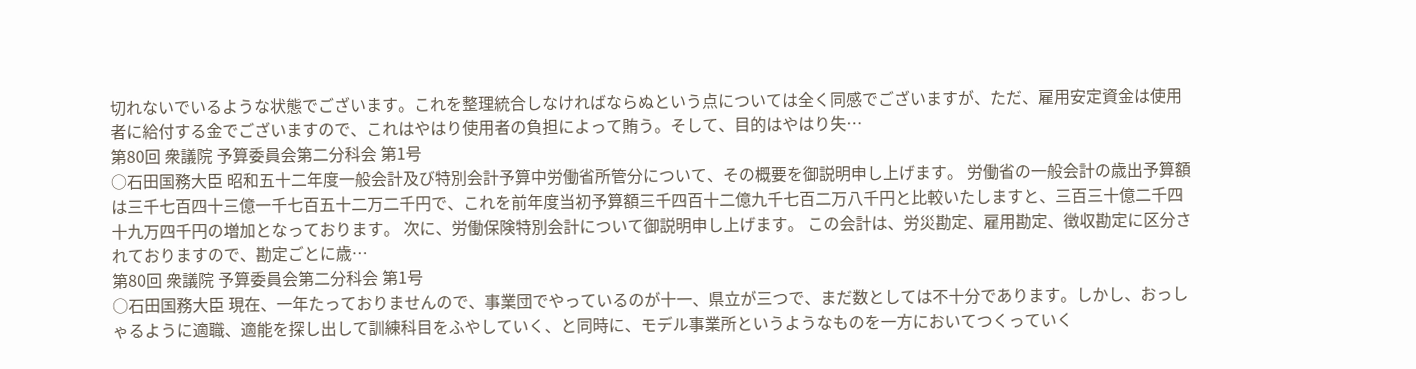切れないでいるような状態でございます。これを整理統合しなければならぬという点については全く同感でございますが、ただ、雇用安定資金は使用者に給付する金でございますので、これはやはり使用者の負担によって賄う。そして、目的はやはり失…
第80回 衆議院 予算委員会第二分科会 第1号
○石田国務大臣 昭和五十二年度一般会計及び特別会計予算中労働省所管分について、その概要を御説明申し上げます。 労働省の一般会計の歳出予算額は三千七百四十三億一千七百五十二万二千円で、これを前年度当初予算額三千四百十二億九千七百二万八千円と比較いたしますと、三百三十億二千四十九万四千円の増加となっております。 次に、労働保険特別会計について御説明申し上げます。 この会計は、労災勘定、雇用勘定、徴収勘定に区分されておりますので、勘定ごとに歳…
第80回 衆議院 予算委員会第二分科会 第1号
○石田国務大臣 現在、一年たっておりませんので、事業団でやっているのが十一、県立が三つで、まだ数としては不十分であります。しかし、おっしゃるように適職、適能を探し出して訓練科目をふやしていく、と同時に、モデル事業所というようなものを一方においてつくっていく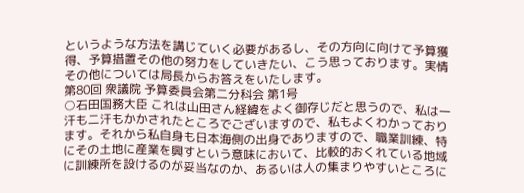というような方法を講じていく必要があるし、その方向に向けて予算獲得、予算措置その他の努力をしていきたい、こう思っております。実情その他については局長からお答えをいたします。
第80回 衆議院 予算委員会第二分科会 第1号
○石田国務大臣 これは山田さん経緯をよく御存じだと思うので、私は一汗も二汗もかかされたところでございますので、私もよくわかっております。それから私自身も日本海側の出身でありますので、職業訓練、特にその土地に産業を興すという意味において、比較的おくれている地域に訓練所を設けるのが妥当なのか、あるいは人の集まりやすいところに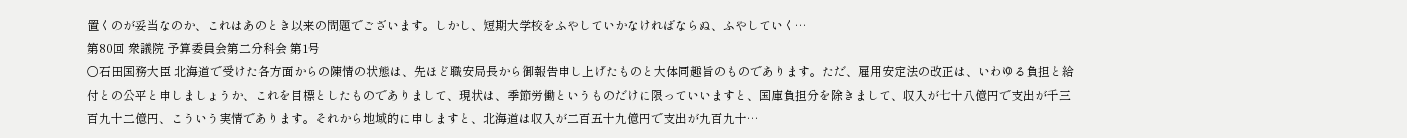置くのが妥当なのか、これはあのとき以来の問題でございます。しかし、短期大学校をふやしていかなければならぬ、ふやしていく…
第80回 衆議院 予算委員会第二分科会 第1号
○石田国務大臣 北海道で受けた各方面からの陳情の状態は、先ほど職安局長から御報告申し上げたものと大体同趣旨のものであります。ただ、雇用安定法の改正は、いわゆる負担と給付との公平と申しましょうか、これを目標としたものでありまして、現状は、季節労働というものだけに限っていいますと、国庫負担分を除きまして、収入が七十八億円で支出が千三百九十二億円、こういう実情であります。それから地域的に申しますと、北海道は収入が二百五十九億円で支出が九百九十…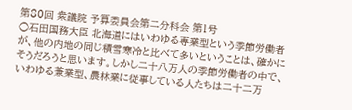第80回 衆議院 予算委員会第二分科会 第1号
○石田国務大臣 北海道にはいわゆる専業型という季節労働者が、他の内地の同じ積雪寒冷と比べて多いということは、確かにそうだろうと思います。しかし二十八万人の季節労働者の中で、いわゆる兼業型、農林業に従事している人たちは二十二万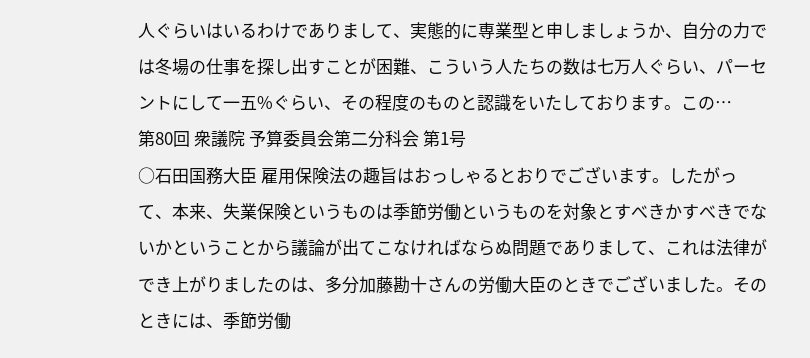人ぐらいはいるわけでありまして、実態的に専業型と申しましょうか、自分の力では冬場の仕事を探し出すことが困難、こういう人たちの数は七万人ぐらい、パーセントにして一五%ぐらい、その程度のものと認識をいたしております。この…
第80回 衆議院 予算委員会第二分科会 第1号
○石田国務大臣 雇用保険法の趣旨はおっしゃるとおりでございます。したがって、本来、失業保険というものは季節労働というものを対象とすべきかすべきでないかということから議論が出てこなければならぬ問題でありまして、これは法律ができ上がりましたのは、多分加藤勘十さんの労働大臣のときでございました。そのときには、季節労働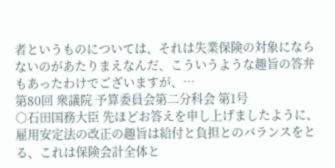者というものについては、それは失業保険の対象にならないのがあたりまえなんだ、こういうような趣旨の答弁もあったわけでございますが、…
第80回 衆議院 予算委員会第二分科会 第1号
○石田国務大臣 先ほどお答えを申し上げましたように、雇用安定法の改正の趣旨は給付と負担とのバランスをとる、これは保険会計全体と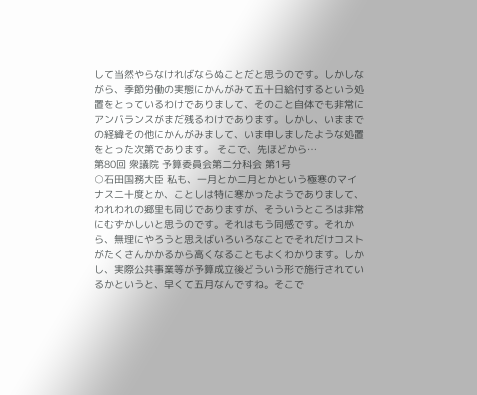して当然やらなければならぬことだと思うのです。しかしながら、季節労働の実態にかんがみて五十日給付するという処置をとっているわけでありまして、そのこと自体でも非常にアンバランスがまだ残るわけであります。しかし、いままでの経緯その他にかんがみまして、いま申しましたような処置をとった次第であります。 そこで、先ほどから…
第80回 衆議院 予算委員会第二分科会 第1号
○石田国務大臣 私も、一月とか二月とかという極寒のマイナス二十度とか、ことしは特に寒かったようでありまして、われわれの郷里も同じでありますが、そういうところは非常にむずかしいと思うのです。それはもう同感です。それから、無理にやろうと思えばいろいろなことでそれだけコストがたくさんかかるから高くなることもよくわかります。しかし、実際公共事業等が予算成立後どういう形で施行されているかというと、早くて五月なんですね。そこで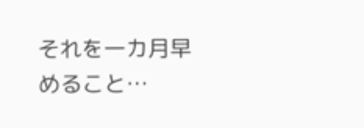それを一カ月早めること…